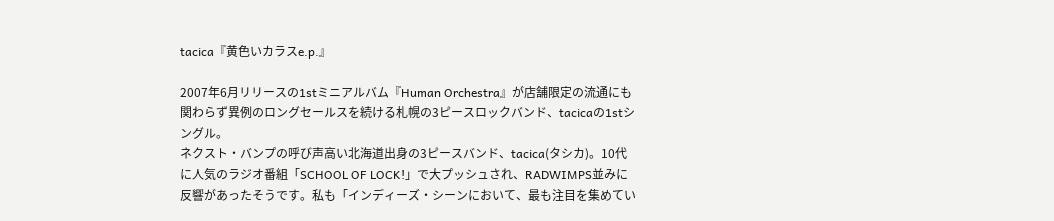tacica『黄色いカラスe.p.』

2007年6月リリースの1stミニアルバム『Human Orchestra』が店舗限定の流通にも関わらず異例のロングセールスを続ける札幌の3ピースロックバンド、tacicaの1stシングル。
ネクスト・バンプの呼び声高い北海道出身の3ピースバンド、tacica(タシカ)。10代に人気のラジオ番組「SCHOOL OF LOCK!」で大プッシュされ、RADWIMPS並みに反響があったそうです。私も「インディーズ・シーンにおいて、最も注目を集めてい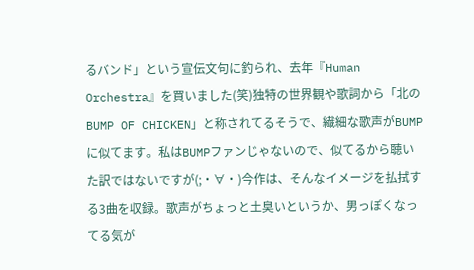るバンド」という宣伝文句に釣られ、去年『Human Orchestra』を買いました(笑)独特の世界観や歌詞から「北のBUMP OF CHICKEN」と称されてるそうで、繊細な歌声がBUMPに似てます。私はBUMPファンじゃないので、似てるから聴いた訳ではないですが(;・∀・)今作は、そんなイメージを払拭する3曲を収録。歌声がちょっと土臭いというか、男っぽくなってる気が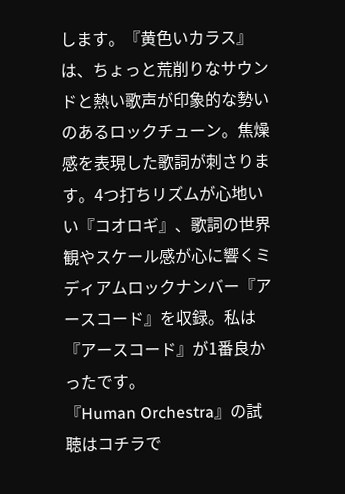します。『黄色いカラス』は、ちょっと荒削りなサウンドと熱い歌声が印象的な勢いのあるロックチューン。焦燥感を表現した歌詞が刺さります。4つ打ちリズムが心地いい『コオロギ』、歌詞の世界観やスケール感が心に響くミディアムロックナンバー『アースコード』を収録。私は『アースコード』が1番良かったです。
『Human Orchestra』の試聴はコチラで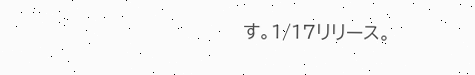す。1/17リリース。